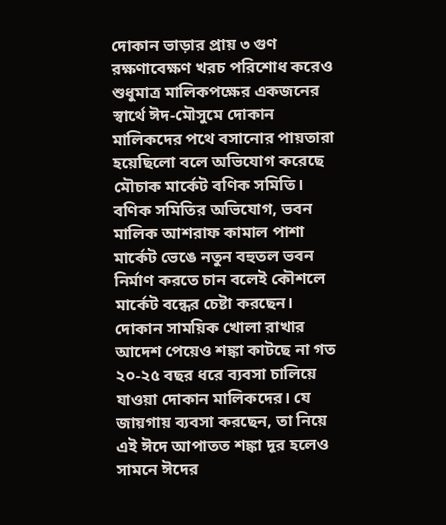দোকান ভাড়ার প্রায় ৩ গুণ রক্ষণাবেক্ষণ খরচ পরিশোধ করেও শুধুমাত্র মালিকপক্ষের একজনের স্বার্থে ঈদ-মৌসুমে দোকান মালিকদের পথে বসানোর পায়তারা হয়েছিলো বলে অভিযোগ করেছে মৌচাক মার্কেট বণিক সমিতি। বণিক সমিতির অভিযোগ, ভবন মালিক আশরাফ কামাল পাশা মার্কেট ভেঙে নতুন বহুতল ভবন নির্মাণ করতে চান বলেই কৌশলে মার্কেট বন্ধের চেষ্টা করছেন।
দোকান সাময়িক খোলা রাখার আদেশ পেয়েও শঙ্কা কাটছে না গত ২০-২৫ বছর ধরে ব্যবসা চালিয়ে যাওয়া দোকান মালিকদের। যে জায়গায় ব্যবসা করছেন, তা নিয়ে এই ঈদে আপাতত শঙ্কা দূর হলেও সামনে ঈদের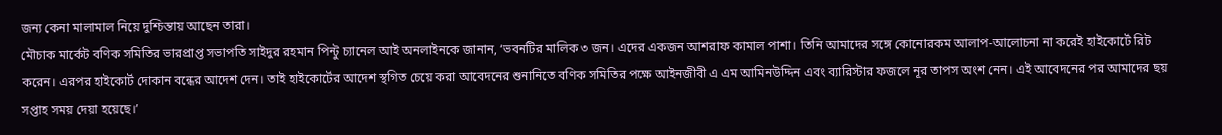জন্য কেনা মালামাল নিয়ে দুশ্চিন্তায় আছেন তারা।
মৌচাক মার্কেট বণিক সমিতির ভারপ্রাপ্ত সভাপতি সাইদুর রহমান পিন্টু চ্যানেল আই অনলাইনকে জানান, ‘ভবনটির মালিক ৩ জন। এদের একজন আশরাফ কামাল পাশা। তিনি আমাদের সঙ্গে কোনোরকম আলাপ-আলোচনা না করেই হাইকোর্টে রিট করেন। এরপর হাইকোর্ট দোকান বন্ধের আদেশ দেন। তাই হাইকোর্টের আদেশ স্থগিত চেয়ে করা আবেদনের শুনানিতে বণিক সমিতির পক্ষে আইনজীবী এ এম আমিনউদ্দিন এবং ব্যারিস্টার ফজলে নূর তাপস অংশ নেন। এই আবেদনের পর আমাদের ছয় সপ্তাহ সময় দেয়া হয়েছে।’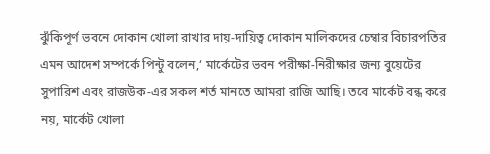ঝুঁকিপূর্ণ ভবনে দোকান খোলা রাখার দায়-দায়িত্ব দোকান মালিকদের চেম্বার বিচারপতির এমন আদেশ সম্পর্কে পিন্টু বলেন,‘ মার্কেটের ভবন পরীক্ষা-নিরীক্ষার জন্য বুয়েটের সুপারিশ এবং রাজউক-এর সকল শর্ত মানতে আমরা রাজি আছি। তবে মার্কেট বন্ধ করে নয়, মার্কেট খোলা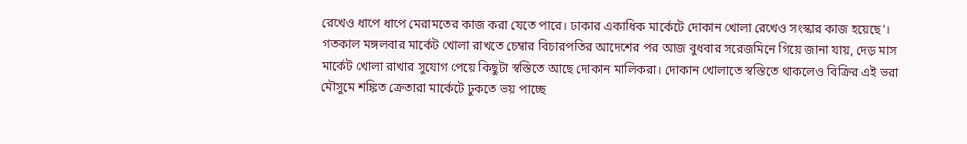রেখেও ধাপে ধাপে মেরামতের কাজ করা যেতে পারে। ঢাকার একাধিক মার্কেটে দোকান খোলা রেখেও সংস্কার কাজ হয়েছে’।
গতকাল মঙ্গলবার মার্কেট খোলা রাখতে চেম্বার বিচারপতির আদেশের পর আজ বুধবার সরেজমিনে গিয়ে জানা যায়, দেড় মাস মার্কেট খোলা রাখার সুযোগ পেয়ে কিছুটা স্বস্তিতে আছে দোকান মালিকরা। দোকান খোলাতে স্বস্তিতে থাকলেও বিক্রির এই ভরা মৌসুমে শঙ্কিত ক্রেতারা মার্কেটে ঢুকতে ভয় পাচ্ছে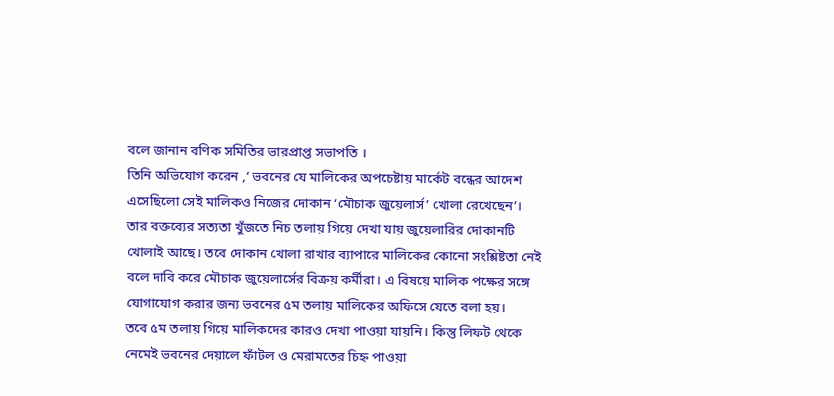বলে জানান বণিক সমিতির ভারপ্রাপ্ত সভাপতি ।
তিনি অভিযোগ করেন ,‘ ভবনের যে মালিকের অপচেষ্টায় মার্কেট বন্ধের আদেশ এসেছিলো সেই মালিকও নিজের দোকান ‘মৌচাক জুয়েলার্স’ খোলা রেখেছেন’।
তার বক্তব্যের সত্যতা খুঁজতে নিচ তলায় গিয়ে দেখা যায় জুয়েলারির দোকানটি খোলাই আছে। তবে দোকান খোলা রাখার ব্যাপারে মালিকের কোনো সংশ্লিষ্টতা নেই বলে দাবি করে মৌচাক জুয়েলার্সের বিক্রয় কর্মীরা। এ বিষয়ে মালিক পক্ষের সঙ্গে যোগাযোগ করার জন্য ভবনের ৫ম তলায় মালিকের অফিসে যেতে বলা হয়।
তবে ৫ম তলায় গিয়ে মালিকদের কারও দেখা পাওয়া যায়নি। কিন্তু লিফট থেকে নেমেই ভবনের দেয়ালে ফাঁটল ও মেরামতের চিহ্ন পাওয়া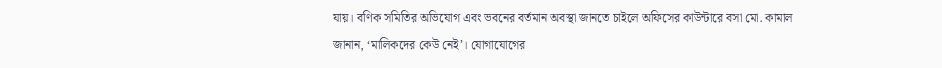যায়। বণিক সমিতির অভিযোগ এবং ভবনের বর্তমান অবস্থা জানতে চাইলে অফিসের কাউন্টারে বসা মো. কামাল জানান, ‘মালিকদের কেউ নেই’। যোগাযোগের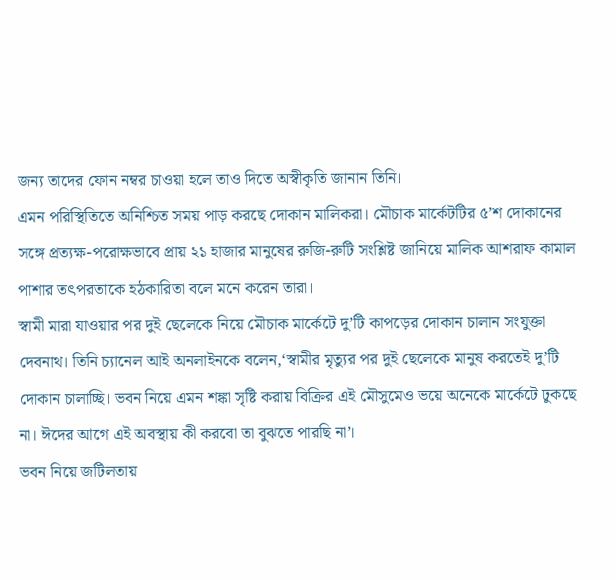জন্য তাদের ফোন নম্বর চাওয়া হলে তাও দিতে অস্বীকৃতি জানান তিনি।
এমন পরিস্থিতিতে অনিশ্চিত সময় পাড় করছে দোকান মালিকরা। মৌচাক মার্কেটটির ৫’শ দোকানের সঙ্গে প্রত্যক্ষ-পরোক্ষভাবে প্রায় ২১ হাজার মানুষের রুজি-রুটি সংশ্লিষ্ট জানিয়ে মালিক আশরাফ কামাল পাশার তৎপরতাকে হঠকারিতা বলে মনে করেন তারা।
স্বামী মারা যাওয়ার পর দুই ছেলেকে নিয়ে মৌচাক মার্কেটে দু’টি কাপড়ের দোকান চালান সংযুক্তা দেবনাথ। তিনি চ্যানেল আই অনলাইনকে বলেন,‘স্বামীর মৃত্যুর পর দুই ছেলেকে মানুষ করতেই দু’টি দোকান চালাচ্ছি। ভবন নিয়ে এমন শঙ্কা সৃষ্টি করায় বিক্রির এই মৌসুমেও ভয়ে অনেকে মার্কেটে ঢুকছে না। ঈদের আগে এই অবস্থায় কী করবো তা বুঝতে পারছি না’।
ভবন নিয়ে জটিলতায়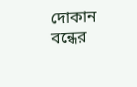দোকান বন্ধের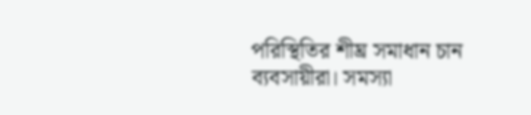পরিস্থিতির শীঘ্র সমাধান চান ব্যবসায়ীরা। সমস্যা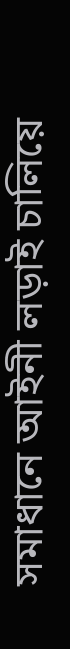সমাধানে আইনী লড়াই চালিয়ে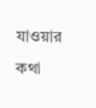যাওয়ার কথা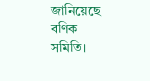জানিয়েছে বণিক সমিতি।